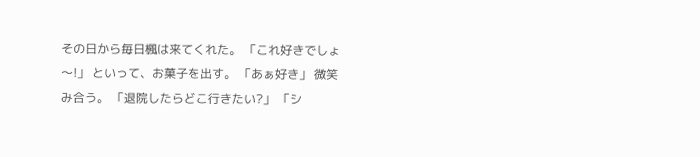その日から毎日楓は来てくれた。 「これ好きでしょ〜!」 といって、お菓子を出す。 「あぁ好き」 微笑み合う。 「退院したらどこ行きたい?」 「シ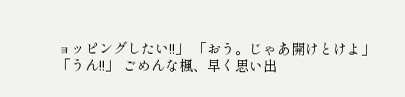ョッピングしたい!!」 「おう。じゃあ開けとけよ」 「うん!!」 ごめんな楓、早く思い出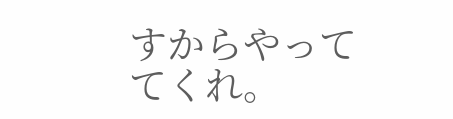すからやっててくれ。